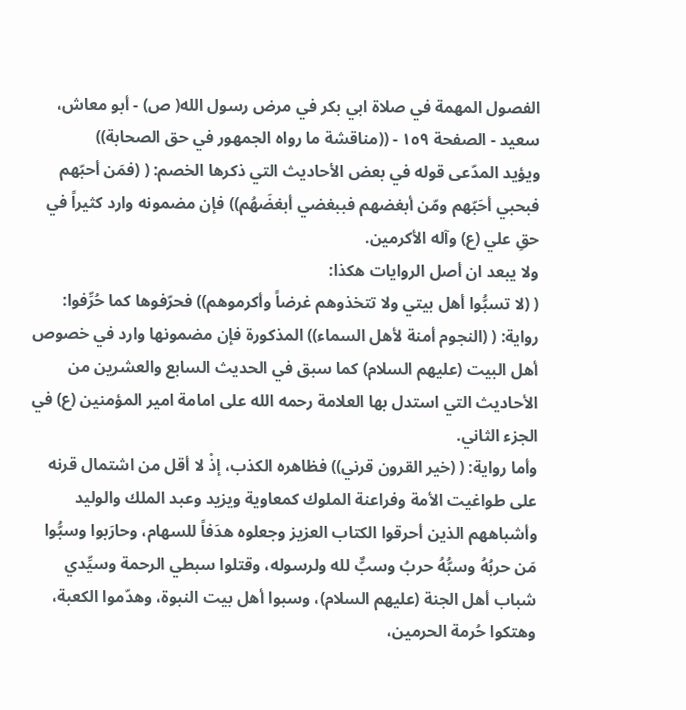الفصول المهمة في صلاة ابي بكر في مرض رسول الله( ص) - أبو معاش، سعيد - الصفحة ١٥٩ - ((مناقشة ما رواه الجمهور في حق الصحابة))
ويؤيد المدّعى قوله في بعض الأحاديث التي ذكرها الخصم: ( (فمَن أحبّهم فبحبي أحَبّهم ومّن أبغضهم فببغضي أبغضَهُم)) فإن مضمونه وارد كثيراً في حقِ علي (ع) وآله الأكرمين.
ولا يبعد ان أصل الروايات هكذا:
( (لا تسبُّوا أهل بيتي ولا تتخذوهم غرضاً وأكرموهم)) فحرّفوها كما حُرِّفوا: رواية: ( (النجوم أمنة لأهل السماء)) المذكورة فإن مضمونها وارد في خصوص أهل البيت (عليهم السلام) كما سبق في الحديث السابع والعشرين من الأحاديث التي استدل بها العلامة رحمه الله على امامة امير المؤمنين (ع) في الجزء الثاني.
وأما رواية: ( (خير القرون قرني)) فظاهره الكذب، إذْ لا أقل من اشتمال قرنه على طواغيت الأمة وفراعنة الملوك كمعاوية ويزيد وعبد الملك والوليد وأشباههم الذين أحرقوا الكتاب العزيز وجعلوه هدَفاً للسهام، وحارَبوا وسبُّوا مَن حربُهُ وسبُّهُ حربُ وسبٌّ لله ولرسوله، وقتلوا سبطي الرحمة وسيِّدي شباب أهل الجنة (عليهم السلام)، وسبوا أهل بيت النبوة، وهدّموا الكعبة، وهتكوا حُرمة الحرمين،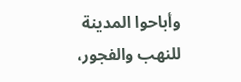وأباحوا المدينة للنهب والفجور،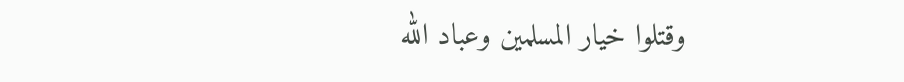وقتلوا خيار المسلمين وعباد الله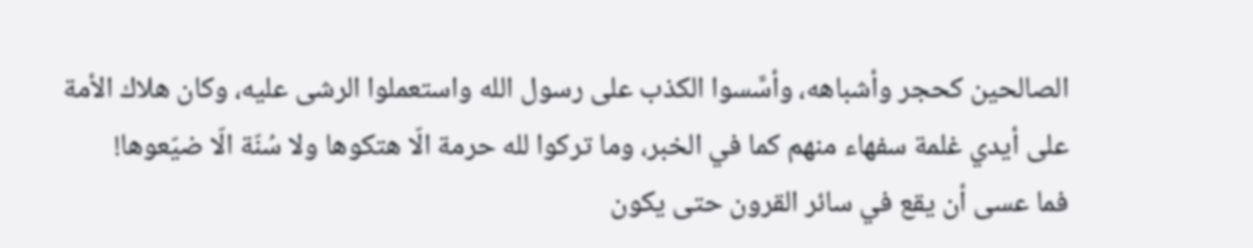الصالحين كحجر وأشباهه، وأسَّسوا الكذب على رسول الله واستعملوا الرشى عليه، وكان هلاك الأمة على أيدي غلمة سفهاء منهم كما في الخبر، وما تركوا لله حرمة الّا هتكوها ولا سُنّة الّا ضيّعوها!
فما عسى أن يقع في سائر القرون حتى يكون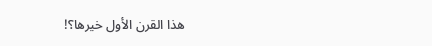هذا القرن الأول خيرها؟!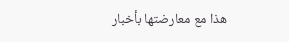هذا مع معارضتها بأخبار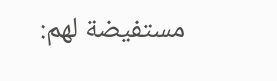مستفيضة لهم: